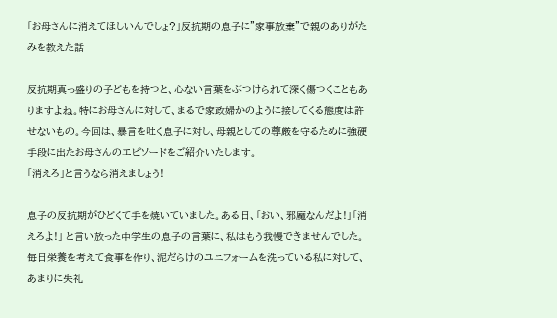「お母さんに消えてほしいんでしょ?」反抗期の息子に”家事放棄”で親のありがたみを教えた話

反抗期真っ盛りの子どもを持つと、心ない言葉をぶつけられて深く傷つくこともありますよね。特にお母さんに対して、まるで家政婦かのように接してくる態度は許せないもの。今回は、暴言を吐く息子に対し、母親としての尊厳を守るために強硬手段に出たお母さんのエピソードをご紹介いたします。
「消えろ」と言うなら消えましょう!

息子の反抗期がひどくて手を焼いていました。ある日、「おい、邪魔なんだよ!」「消えろよ!」 と言い放った中学生の息子の言葉に、私はもう我慢できませんでした。毎日栄養を考えて食事を作り、泥だらけのユニフォームを洗っている私に対して、あまりに失礼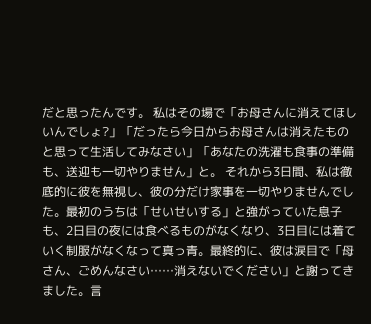だと思ったんです。 私はその場で「お母さんに消えてほしいんでしょ?」「だったら今日からお母さんは消えたものと思って生活してみなさい」「あなたの洗濯も食事の準備も、送迎も一切やりません」と。 それから3日間、私は徹底的に彼を無視し、彼の分だけ家事を一切やりませんでした。最初のうちは「せいせいする」と強がっていた息子も、2日目の夜には食べるものがなくなり、3日目には着ていく制服がなくなって真っ青。最終的に、彼は涙目で「母さん、ごめんなさい……消えないでください」と謝ってきました。言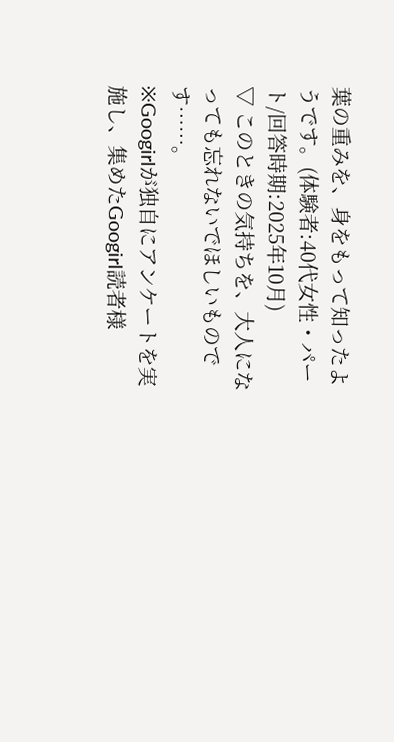葉の重みを、身をもって知ったようです。(体験者:40代女性・パート/回答時期:2025年10月)
▽ このときの気持ちを、大人になっても忘れないでほしいものです……。
※Googirlが独自にアンケートを実施し、集めたGoogirl読者様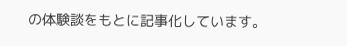の体験談をもとに記事化しています。